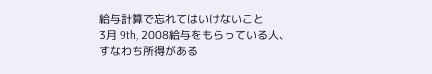給与計算で忘れてはいけないこと
3月 9th, 2008給与をもらっている人、すなわち所得がある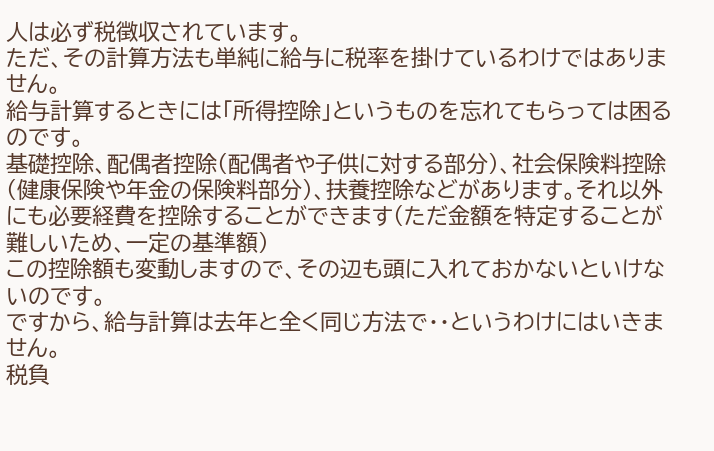人は必ず税徴収されています。
ただ、その計算方法も単純に給与に税率を掛けているわけではありません。
給与計算するときには「所得控除」というものを忘れてもらっては困るのです。
基礎控除、配偶者控除(配偶者や子供に対する部分)、社会保険料控除(健康保険や年金の保険料部分)、扶養控除などがあります。それ以外にも必要経費を控除することができます(ただ金額を特定することが難しいため、一定の基準額)
この控除額も変動しますので、その辺も頭に入れておかないといけないのです。
ですから、給与計算は去年と全く同じ方法で・・というわけにはいきません。
税負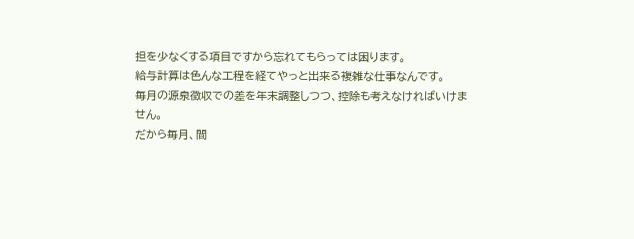担を少なくする項目ですから忘れてもらっては困ります。
給与計算は色んな工程を経てやっと出来る複雑な仕事なんです。
毎月の源泉徴収での差を年末調整しつつ、控除も考えなければいけません。
だから毎月、間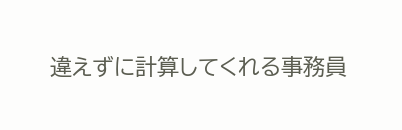違えずに計算してくれる事務員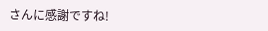さんに感謝ですね!